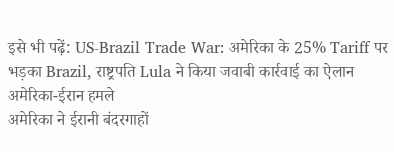इसे भी पढ़ें: US-Brazil Trade War: अमेरिका के 25% Tariff पर भड़का Brazil, राष्ट्रपति Lula ने किया जवाबी कार्रवाई का ऐलान
अमेरिका-ईरान हमले
अमेरिका ने ईरानी बंदरगाहों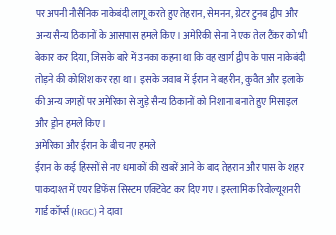पर अपनी नौसैनिक नाकेबंदी लागू करते हुए तेहरान, सेमनन, ग्रेटर टुनब द्वीप और अन्य सैन्य ठिकानों के आसपास हमले किए। अमेरिकी सेना ने एक तेल टैंकर को भी बेकार कर दिया, जिसके बारे में उनका कहना था कि वह खार्ग द्वीप के पास नाकेबंदी तोड़ने की कोशिश कर रहा था। इसके जवाब में ईरान ने बहरीन, कुवैत और इलाके की अन्य जगहों पर अमेरिका से जुड़े सैन्य ठिकानों को निशाना बनाते हुए मिसाइल और ड्रोन हमले किए।
अमेरिका और ईरान के बीच नए हमले
ईरान के कई हिस्सों से नए धमाकों की खबरें आने के बाद तेहरान और पास के शहर पाकदाश्त में एयर डिफेंस सिस्टम एक्टिवेट कर दिए गए। इस्लामिक रिवोल्यूशनरी गार्ड कॉर्प्स (IRGC) ने दावा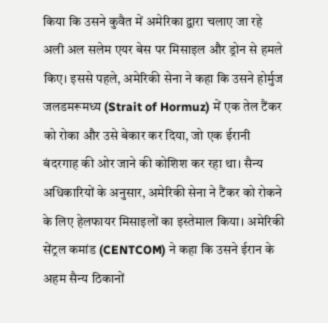किया कि उसने कुवैत में अमेरिका द्वारा चलाए जा रहे अली अल सलेम एयर बेस पर मिसाइल और ड्रोन से हमले किए। इससे पहले, अमेरिकी सेना ने कहा कि उसने होर्मुज जलडमरूमध्य (Strait of Hormuz) में एक तेल टैंकर को रोका और उसे बेकार कर दिया, जो एक ईरानी बंदरगाह की ओर जाने की कोशिश कर रहा था। सैन्य अधिकारियों के अनुसार, अमेरिकी सेना ने टैंकर को रोकने के लिए हेलफायर मिसाइलों का इस्तेमाल किया। अमेरिकी सेंट्रल कमांड (CENTCOM) ने कहा कि उसने ईरान के अहम सैन्य ठिकानों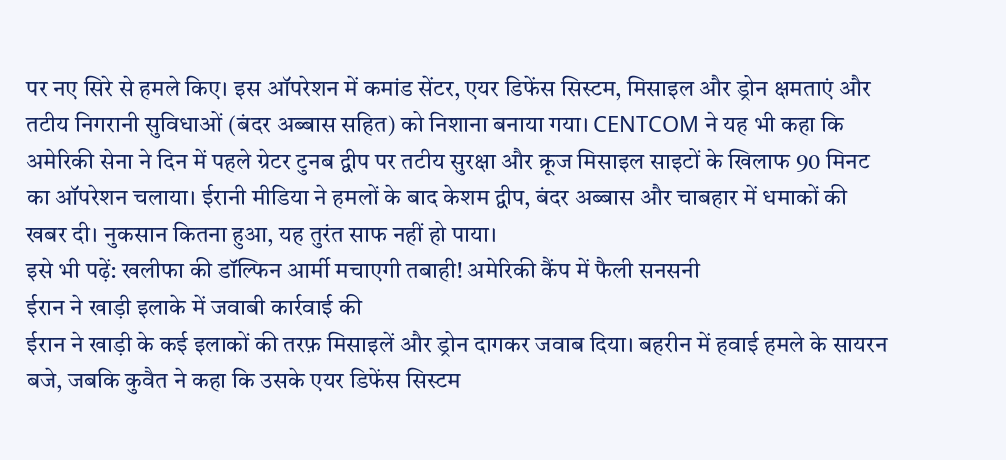पर नए सिरे से हमले किए। इस ऑपरेशन में कमांड सेंटर, एयर डिफेंस सिस्टम, मिसाइल और ड्रोन क्षमताएं और तटीय निगरानी सुविधाओं (बंदर अब्बास सहित) को निशाना बनाया गया। CENTCOM ने यह भी कहा कि अमेरिकी सेना ने दिन में पहले ग्रेटर टुनब द्वीप पर तटीय सुरक्षा और क्रूज मिसाइल साइटों के खिलाफ 90 मिनट का ऑपरेशन चलाया। ईरानी मीडिया ने हमलों के बाद केशम द्वीप, बंदर अब्बास और चाबहार में धमाकों की खबर दी। नुकसान कितना हुआ, यह तुरंत साफ नहीं हो पाया।
इसे भी पढ़ें: खलीफा की डॉल्फिन आर्मी मचाएगी तबाही! अमेरिकी कैंप में फैली सनसनी
ईरान ने खाड़ी इलाके में जवाबी कार्रवाई की
ईरान ने खाड़ी के कई इलाकों की तरफ़ मिसाइलें और ड्रोन दागकर जवाब दिया। बहरीन में हवाई हमले के सायरन बजे, जबकि कुवैत ने कहा कि उसके एयर डिफेंस सिस्टम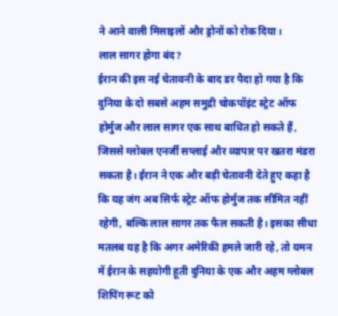ने आने वाली मिसाइलों और ड्रोनों को रोक दिया।
लाल सागर होगा बंद?
ईरान की इस नई चेतावनी के बाद डर पैदा हो गया है कि दुनिया के दो सबसे अहम समुद्री चोकपॉइंट स्ट्रेट ऑफ होर्मुज और लाल सागर एक साथ बाधित हो सकते हैं, जिससे ग्लोबल एनर्जी सप्लाई और व्यापार पर खतरा मंडरा सकता है। ईरान ने एक और बड़ी चेतावनी देते हुए कहा है कि यह जंग अब सिर्फ स्ट्रेट ऑफ होर्मुज तक सीमित नहीं रहेगी, बल्कि लाल सागर तक फैल सकती है। इसका सीधा मतलब यह है कि अगर अमेरिकी हमले जारी रहे, तो यमन में ईरान के सहयोगी हूती दुनिया के एक और अहम ग्लोबल शिपिंग रूट को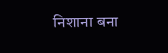निशाना बना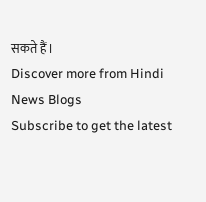सकते हैं।
Discover more from Hindi News Blogs
Subscribe to get the latest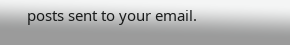posts sent to your email.